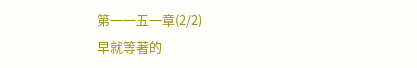第一一五一章(2/2)
早就等著的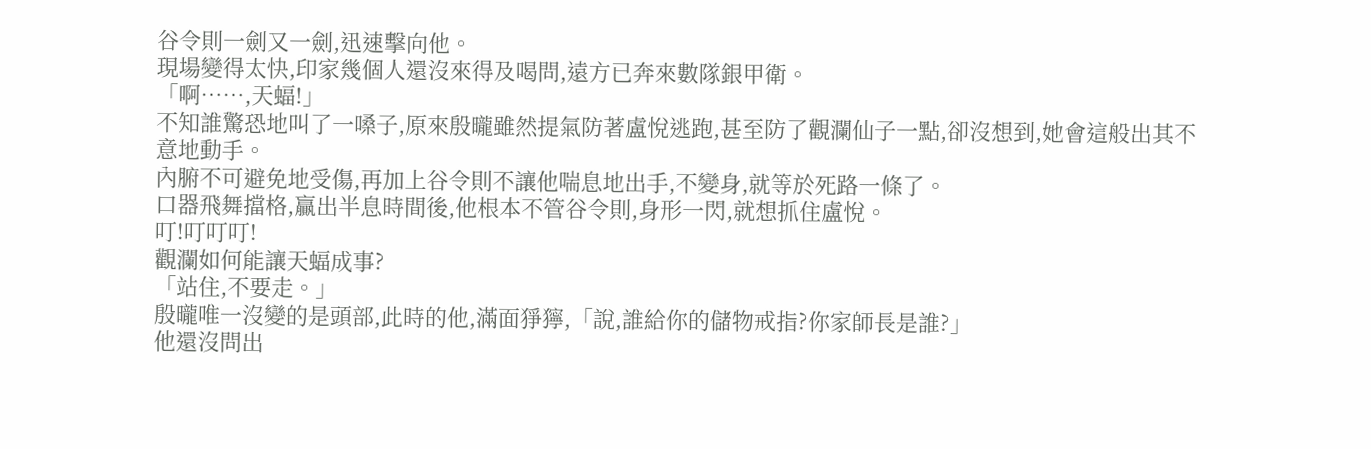谷令則一劍又一劍,迅速擊向他。
現場變得太快,印家幾個人還沒來得及喝問,遠方已奔來數隊銀甲衛。
「啊……,天蝠!」
不知誰驚恐地叫了一嗓子,原來殷曨雖然提氣防著盧悅逃跑,甚至防了觀瀾仙子一點,卻沒想到,她會這般出其不意地動手。
內腑不可避免地受傷,再加上谷令則不讓他喘息地出手,不變身,就等於死路一條了。
口器飛舞擋格,贏出半息時間後,他根本不管谷令則,身形一閃,就想抓住盧悅。
叮!叮叮叮!
觀瀾如何能讓天蝠成事?
「站住,不要走。」
殷曨唯一沒變的是頭部,此時的他,滿面猙獰,「說,誰給你的儲物戒指?你家師長是誰?」
他還沒問出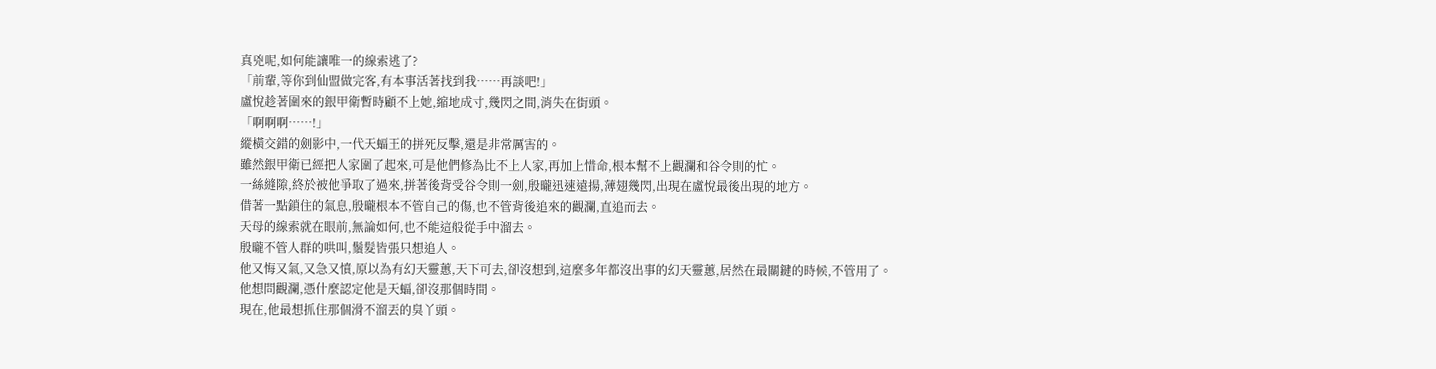真兇呢,如何能讓唯一的線索逃了?
「前輩,等你到仙盟做完客,有本事活著找到我……再談吧!」
盧悅趁著圍來的銀甲衛暫時顧不上她,縮地成寸,幾閃之間,消失在街頭。
「啊啊啊……!」
縱橫交錯的劍影中,一代天蝠王的拼死反擊,還是非常厲害的。
雖然銀甲衛已經把人家圍了起來,可是他們修為比不上人家,再加上惜命,根本幫不上觀瀾和谷令則的忙。
一絲縫隙,終於被他爭取了過來,拼著後背受谷令則一劍,殷曨迅速遠揚,薄翅幾閃,出現在盧悅最後出現的地方。
借著一點鎖住的氣息,殷曨根本不管自己的傷,也不管背後追來的觀瀾,直追而去。
天母的線索就在眼前,無論如何,也不能這般從手中溜去。
殷曨不管人群的哄叫,鬚髮皆張只想追人。
他又悔又氣,又急又憤,原以為有幻天靈蕙,天下可去,卻沒想到,這麼多年都沒出事的幻天靈蕙,居然在最關鍵的時候,不管用了。
他想問觀瀾,憑什麼認定他是天蝠,卻沒那個時間。
現在,他最想抓住那個滑不溜丟的臭丫頭。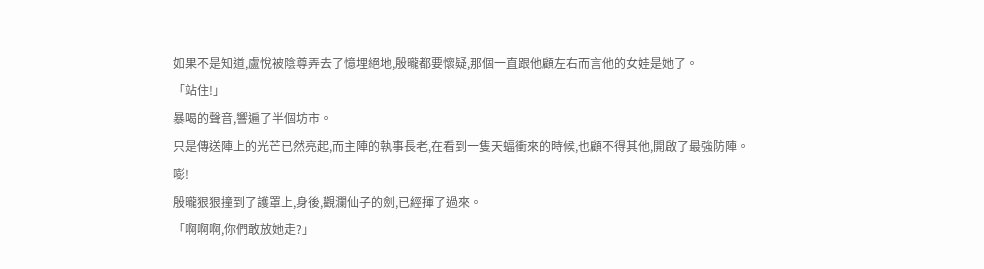如果不是知道,盧悅被陰尊弄去了憶埋絕地,殷曨都要懷疑,那個一直跟他顧左右而言他的女娃是她了。
「站住!」
暴喝的聲音,響遍了半個坊市。
只是傳送陣上的光芒已然亮起,而主陣的執事長老,在看到一隻天蝠衝來的時候,也顧不得其他,開啟了最強防陣。
嘭!
殷曨狠狠撞到了護罩上,身後,觀瀾仙子的劍,已經揮了過來。
「啊啊啊,你們敢放她走?」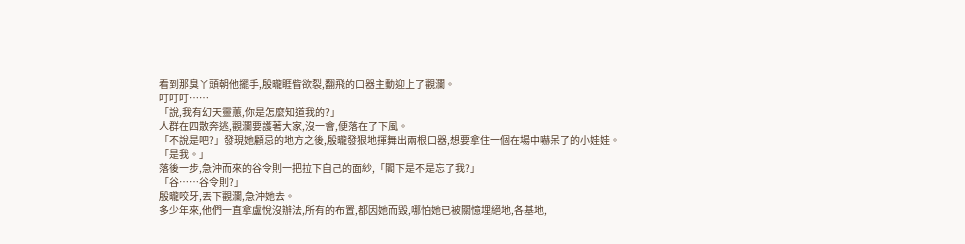看到那臭丫頭朝他擺手,殷曨睚眥欲裂,翻飛的口器主動迎上了觀瀾。
叮叮叮……
「說,我有幻天靈蕙,你是怎麼知道我的?」
人群在四散奔逃,觀瀾要護著大家,沒一會,便落在了下風。
「不說是吧?」發現她顧忌的地方之後,殷曨發狠地揮舞出兩根口器,想要拿住一個在場中嚇呆了的小娃娃。
「是我。」
落後一步,急沖而來的谷令則一把拉下自己的面紗,「閣下是不是忘了我?」
「谷……谷令則?」
殷曨咬牙,丟下觀瀾,急沖她去。
多少年來,他們一直拿盧悅沒辦法,所有的布置,都因她而毀,哪怕她已被關憶埋絕地,各基地,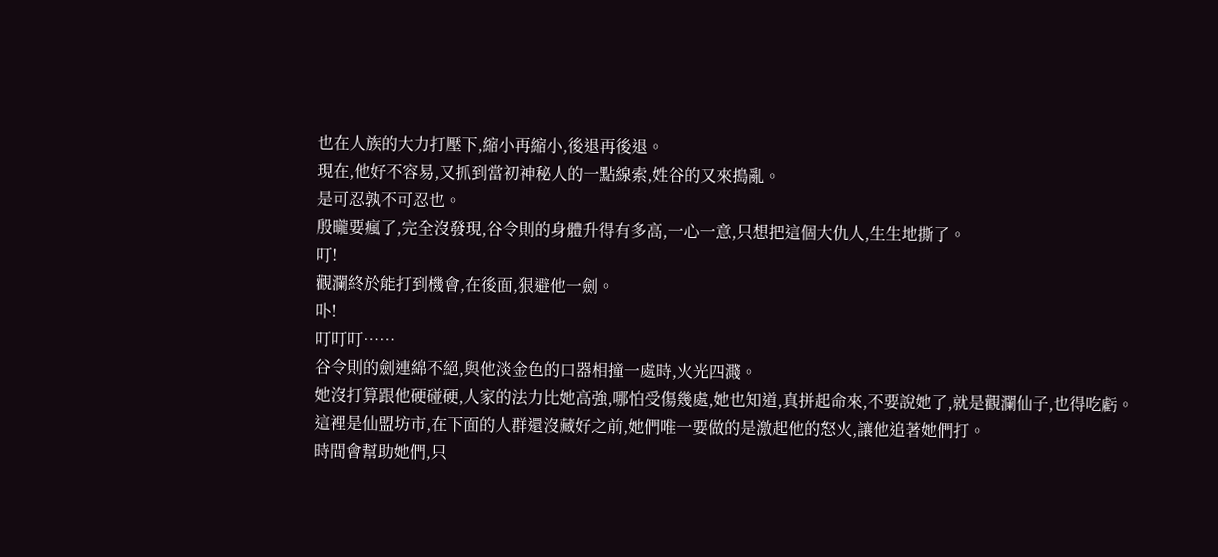也在人族的大力打壓下,縮小再縮小,後退再後退。
現在,他好不容易,又抓到當初神秘人的一點線索,姓谷的又來搗亂。
是可忍孰不可忍也。
殷曨要瘋了,完全沒發現,谷令則的身體升得有多高,一心一意,只想把這個大仇人,生生地撕了。
叮!
觀瀾終於能打到機會,在後面,狠避他一劍。
卟!
叮叮叮……
谷令則的劍連綿不絕,與他淡金色的口器相撞一處時,火光四濺。
她沒打算跟他硬碰硬,人家的法力比她高強,哪怕受傷幾處,她也知道,真拼起命來,不要說她了,就是觀瀾仙子,也得吃虧。
這裡是仙盟坊市,在下面的人群還沒藏好之前,她們唯一要做的是激起他的怒火,讓他追著她們打。
時間會幫助她們,只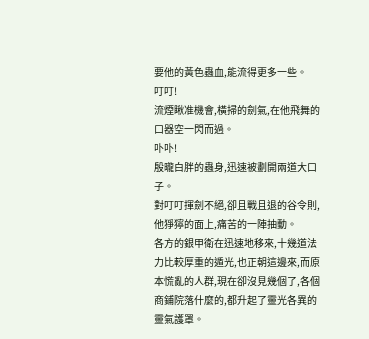要他的黃色蟲血,能流得更多一些。
叮叮!
流煙瞅准機會,橫掃的劍氣,在他飛舞的口器空一閃而過。
卟卟!
殷曨白胖的蟲身,迅速被劃開兩道大口子。
對叮叮揮劍不絕,卻且戰且退的谷令則,他猙獰的面上,痛苦的一陣抽動。
各方的銀甲衛在迅速地移來,十幾道法力比較厚重的遁光,也正朝這邊來,而原本慌亂的人群,現在卻沒見幾個了,各個商鋪院落什麼的,都升起了靈光各異的靈氣護罩。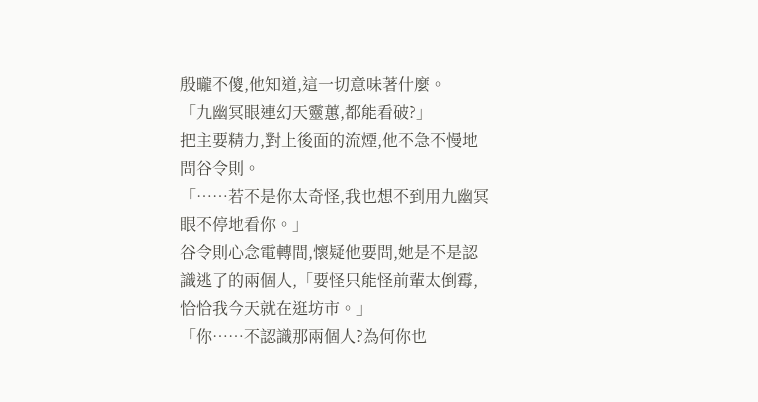殷曨不傻,他知道,這一切意味著什麼。
「九幽冥眼連幻天靈蕙,都能看破?」
把主要精力,對上後面的流煙,他不急不慢地問谷令則。
「……若不是你太奇怪,我也想不到用九幽冥眼不停地看你。」
谷令則心念電轉間,懷疑他要問,她是不是認識逃了的兩個人,「要怪只能怪前輩太倒霉,恰恰我今天就在逛坊市。」
「你……不認識那兩個人?為何你也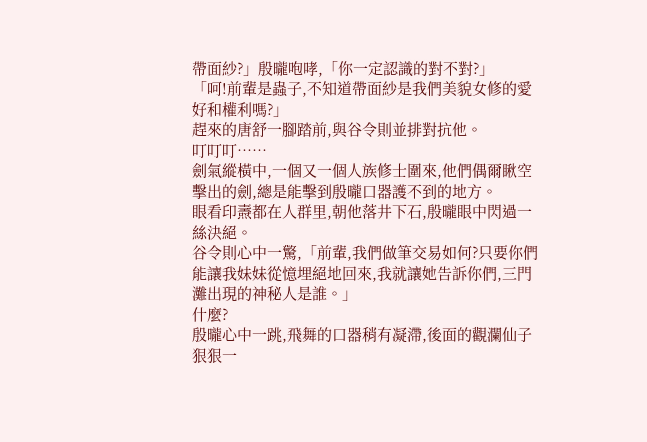帶面紗?」殷曨咆哮,「你一定認識的對不對?」
「呵!前輩是蟲子,不知道帶面紗是我們美貌女修的愛好和權利嗎?」
趕來的唐舒一腳踏前,與谷令則並排對抗他。
叮叮叮……
劍氣縱橫中,一個又一個人族修士圍來,他們偶爾瞅空擊出的劍,總是能擊到殷曨口器護不到的地方。
眼看印燾都在人群里,朝他落井下石,殷曨眼中閃過一絲決絕。
谷令則心中一驚,「前輩,我們做筆交易如何?只要你們能讓我妹妹從憶埋絕地回來,我就讓她告訴你們,三門灘出現的神秘人是誰。」
什麼?
殷曨心中一跳,飛舞的口器稍有凝滯,後面的觀瀾仙子狠狠一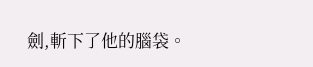劍,斬下了他的腦袋。